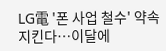LG電 '폰 사업 철수' 약속 지킨다…이달에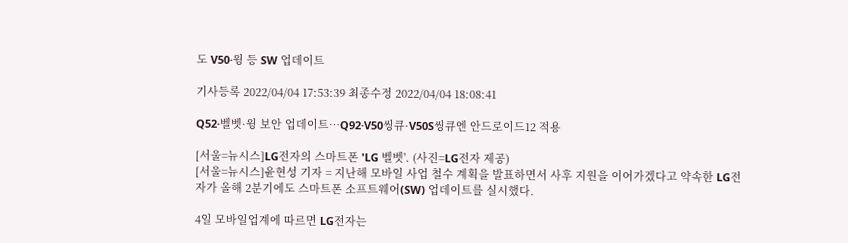도 V50·윙 등 SW 업데이트

기사등록 2022/04/04 17:53:39 최종수정 2022/04/04 18:08:41

Q52·벨벳·윙 보안 업데이트…Q92·V50씽큐·V50S씽큐엔 안드로이드12 적용

[서울=뉴시스]LG전자의 스마트폰 'LG 벨벳'. (사진=LG전자 제공)
[서울=뉴시스]윤현성 기자 = 지난해 모바일 사업 철수 계획을 발표하면서 사후 지원을 이어가겠다고 약속한 LG전자가 올해 2분기에도 스마트폰 소프트웨어(SW) 업데이트를 실시했다.

4일 모바일업계에 따르면 LG전자는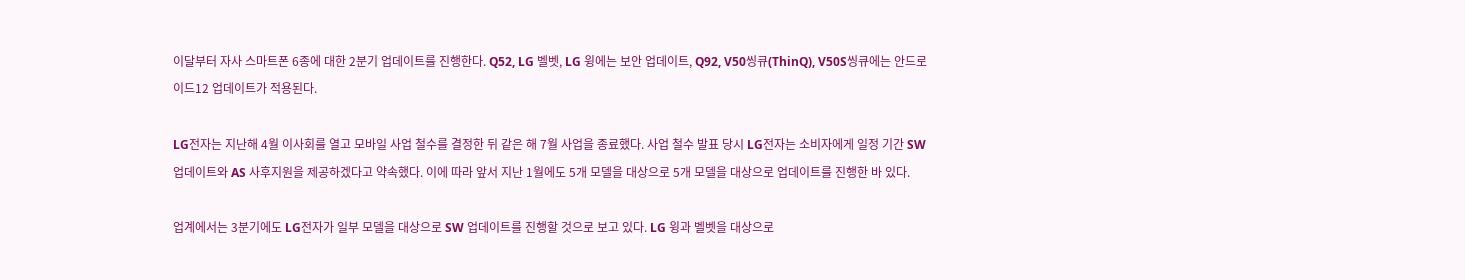이달부터 자사 스마트폰 6종에 대한 2분기 업데이트를 진행한다. Q52, LG 벨벳, LG 윙에는 보안 업데이트, Q92, V50씽큐(ThinQ), V50S씽큐에는 안드로이드12 업데이트가 적용된다.

LG전자는 지난해 4월 이사회를 열고 모바일 사업 철수를 결정한 뒤 같은 해 7월 사업을 종료했다. 사업 철수 발표 당시 LG전자는 소비자에게 일정 기간 SW 업데이트와 AS 사후지원을 제공하겠다고 약속했다. 이에 따라 앞서 지난 1월에도 5개 모델을 대상으로 5개 모델을 대상으로 업데이트를 진행한 바 있다.

업계에서는 3분기에도 LG전자가 일부 모델을 대상으로 SW 업데이트를 진행할 것으로 보고 있다. LG 윙과 벨벳을 대상으로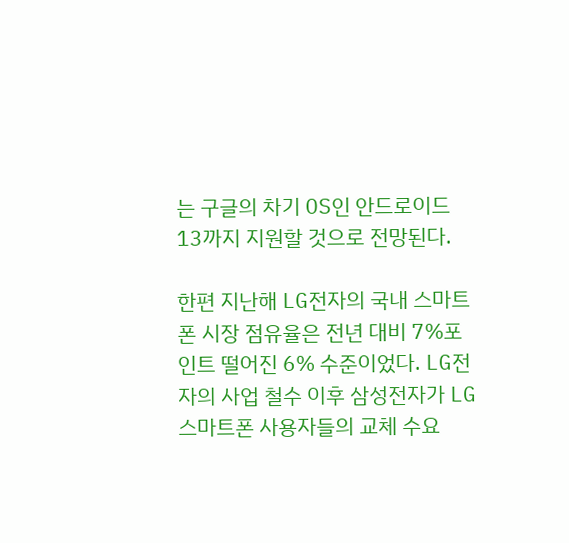는 구글의 차기 OS인 안드로이드13까지 지원할 것으로 전망된다.

한편 지난해 LG전자의 국내 스마트폰 시장 점유율은 전년 대비 7%포인트 떨어진 6% 수준이었다. LG전자의 사업 철수 이후 삼성전자가 LG 스마트폰 사용자들의 교체 수요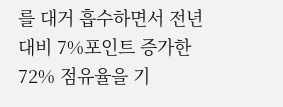를 대거 흡수하면서 전년 대비 7%포인트 증가한 72% 점유율을 기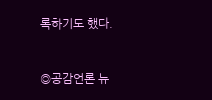록하기도 했다.


◎공감언론 뉴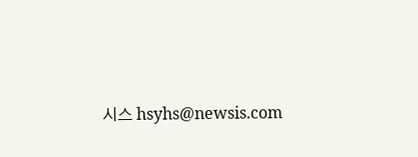시스 hsyhs@newsis.com